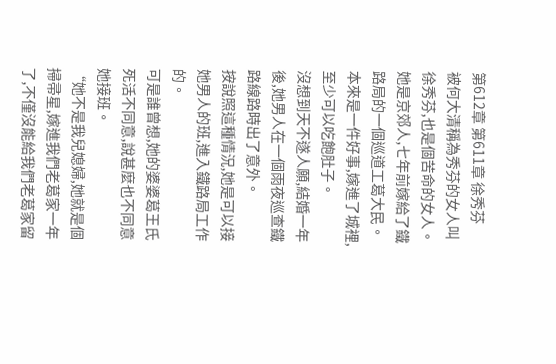第612章 第611章 徐秀芬
被何大清稱為秀芬的女人叫徐秀芬,也是個苦命的女人。
她是京郊人,七年前嫁給了鐵路局的一個巡道工葛大民。
本來是一件好事,嫁進了城裡,至少可以吃飽肚子。
沒想到天不遂人願,結婚一年後,她男人在一個雨夜巡查鐵路線路時出了意外。
按說照這種情況,她是可以接她男人的班,進入鐵路局工作的。
可是誰曾想,她的婆婆葛王氏死活不同意,說甚麼也不同意她接班。
“她不是我兒媳婦,她就是個掃帚星,嫁進我們老葛家一年了,不僅沒能給我們老葛家留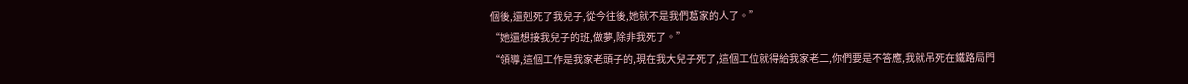個後,還剋死了我兒子,從今往後,她就不是我們葛家的人了。”
“她還想接我兒子的班,做夢,除非我死了。”
“領導,這個工作是我家老頭子的,現在我大兒子死了,這個工位就得給我家老二,你們要是不答應,我就吊死在鐵路局門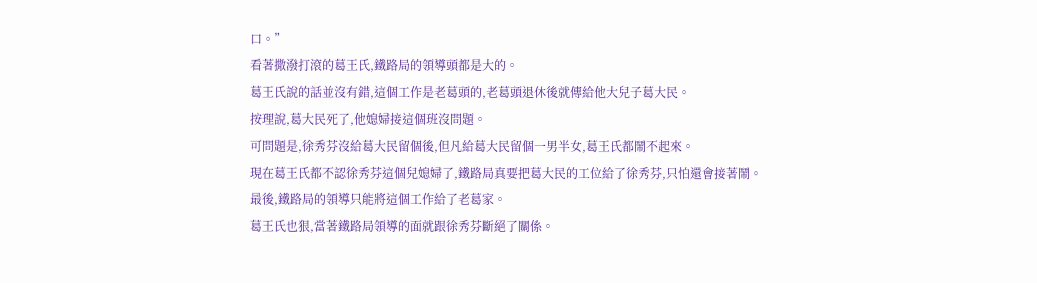口。”
看著撒潑打滾的葛王氏,鐵路局的領導頭都是大的。
葛王氏說的話並沒有錯,這個工作是老葛頭的,老葛頭退休後就傳給他大兒子葛大民。
按理說,葛大民死了,他媳婦接這個班沒問題。
可問題是,徐秀芬沒給葛大民留個後,但凡給葛大民留個一男半女,葛王氏都鬧不起來。
現在葛王氏都不認徐秀芬這個兒媳婦了,鐵路局真要把葛大民的工位給了徐秀芬,只怕還會接著鬧。
最後,鐵路局的領導只能將這個工作給了老葛家。
葛王氏也狠,當著鐵路局領導的面就跟徐秀芬斷絕了關係。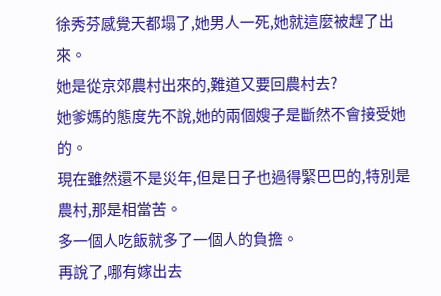徐秀芬感覺天都塌了,她男人一死,她就這麼被趕了出來。
她是從京郊農村出來的,難道又要回農村去?
她爹媽的態度先不說,她的兩個嫂子是斷然不會接受她的。
現在雖然還不是災年,但是日子也過得緊巴巴的,特別是農村,那是相當苦。
多一個人吃飯就多了一個人的負擔。
再說了,哪有嫁出去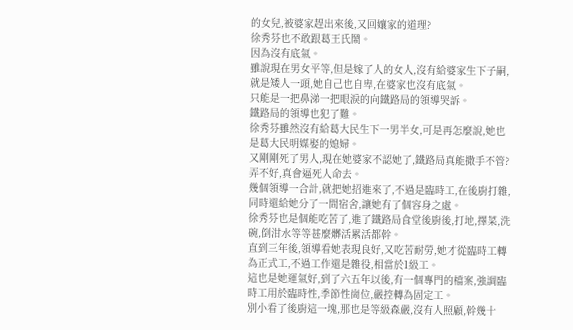的女兒,被婆家趕出來後,又回孃家的道理?
徐秀芬也不敢跟葛王氏鬧。
因為沒有底氣。
雖說現在男女平等,但是嫁了人的女人,沒有給婆家生下子嗣,就是矮人一頭,她自己也自卑,在婆家也沒有底氣。
只能是一把鼻涕一把眼淚的向鐵路局的領導哭訴。
鐵路局的領導也犯了難。
徐秀芬雖然沒有給葛大民生下一男半女,可是再怎麼說,她也是葛大民明媒娶的媳婦。
又剛剛死了男人,現在她婆家不認她了,鐵路局真能撒手不管?
弄不好,真會逼死人命去。
幾個領導一合計,就把她招進來了,不過是臨時工,在後廚打雜,同時還給她分了一間宿舍,讓她有了個容身之處。
徐秀芬也是個能吃苦了,進了鐵路局食堂後廚後,打地,擇菜,洗碗,倒泔水等等甚麼髒活累活都幹。
直到三年後,領導看她表現良好,又吃苦耐勞,她才從臨時工轉為正式工,不過工作還是雜役,相當於1級工。
這也是她運氣好,到了六五年以後,有一個專門的檔案,強調臨時工用於臨時性,季節性崗位,嚴控轉為固定工。
別小看了後廚這一塊,那也是等級森嚴,沒有人照顧,幹幾十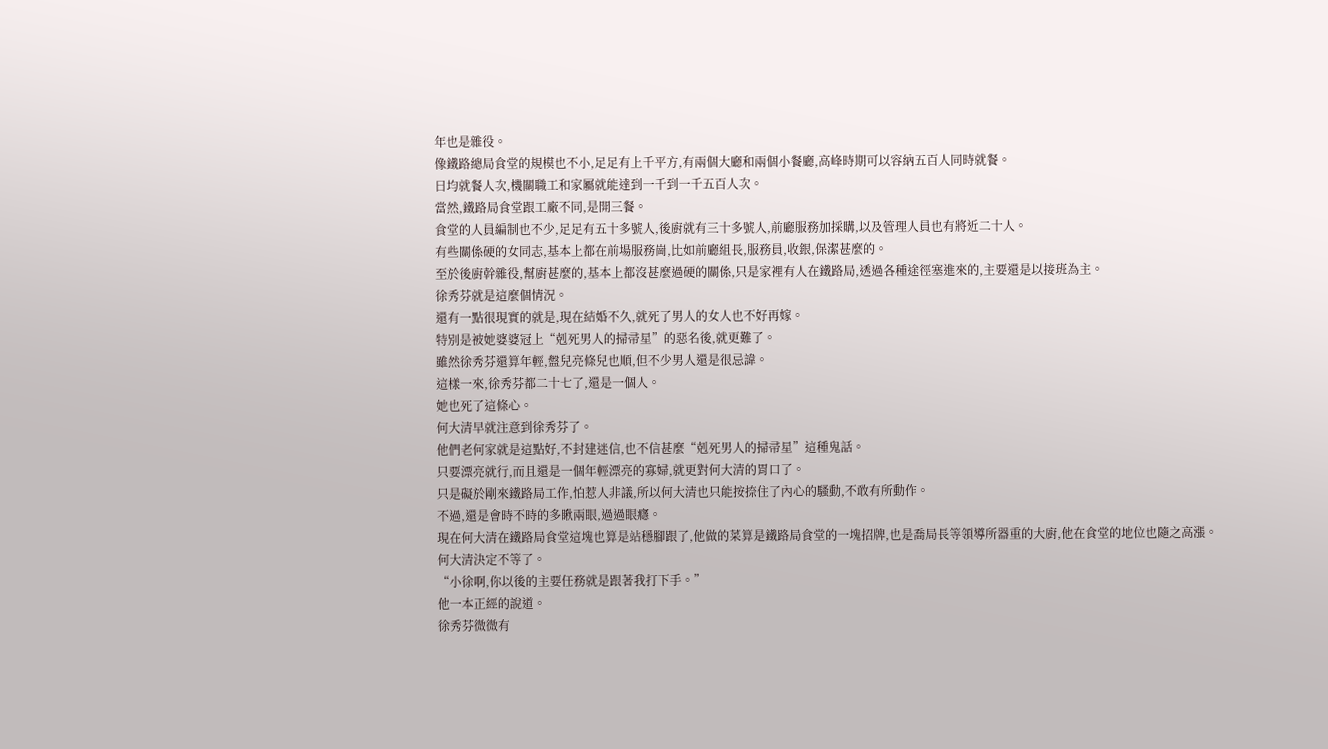年也是雜役。
像鐵路總局食堂的規模也不小,足足有上千平方,有兩個大廳和兩個小餐廳,高峰時期可以容納五百人同時就餐。
日均就餐人次,機關職工和家屬就能達到一千到一千五百人次。
當然,鐵路局食堂跟工廠不同,是開三餐。
食堂的人員編制也不少,足足有五十多號人,後廚就有三十多號人,前廳服務加採購,以及管理人員也有將近二十人。
有些關係硬的女同志,基本上都在前場服務崗,比如前廳組長,服務員,收銀,保潔甚麼的。
至於後廚幹雜役,幫廚甚麼的,基本上都沒甚麼過硬的關係,只是家裡有人在鐵路局,透過各種途徑塞進來的,主要還是以接班為主。
徐秀芬就是這麼個情況。
還有一點很現實的就是,現在結婚不久,就死了男人的女人也不好再嫁。
特別是被她婆婆冠上“剋死男人的掃帚星”的惡名後,就更難了。
雖然徐秀芬還算年輕,盤兒亮條兒也順,但不少男人還是很忌諱。
這樣一來,徐秀芬都二十七了,還是一個人。
她也死了這條心。
何大清早就注意到徐秀芬了。
他們老何家就是這點好,不封建迷信,也不信甚麼“剋死男人的掃帚星”這種鬼話。
只要漂亮就行,而且還是一個年輕漂亮的寡婦,就更對何大清的胃口了。
只是礙於剛來鐵路局工作,怕惹人非議,所以何大清也只能按捺住了內心的騷動,不敢有所動作。
不過,還是會時不時的多瞅兩眼,過過眼癮。
現在何大清在鐵路局食堂這塊也算是站穩腳跟了,他做的菜算是鐵路局食堂的一塊招牌,也是喬局長等領導所器重的大廚,他在食堂的地位也隨之高漲。
何大清決定不等了。
“小徐啊,你以後的主要任務就是跟著我打下手。”
他一本正經的說道。
徐秀芬微微有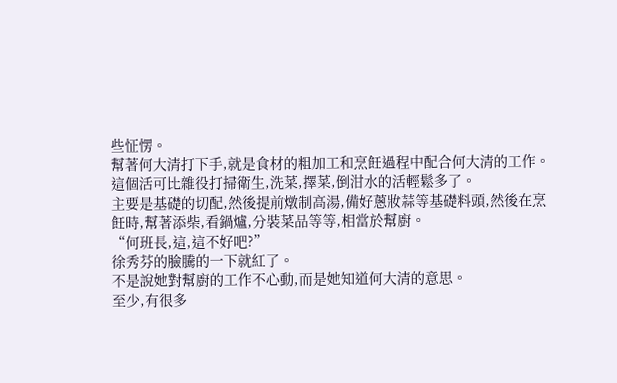些怔愣。
幫著何大清打下手,就是食材的粗加工和烹飪過程中配合何大清的工作。
這個活可比雜役打掃衛生,洗菜,擇菜,倒泔水的活輕鬆多了。
主要是基礎的切配,然後提前燉制高湯,備好蔥妝蒜等基礎料頭,然後在烹飪時,幫著添柴,看鍋爐,分裝菜品等等,相當於幫廚。
“何班長,這,這不好吧?”
徐秀芬的臉騰的一下就紅了。
不是說她對幫廚的工作不心動,而是她知道何大清的意思。
至少,有很多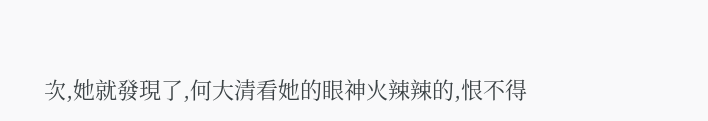次,她就發現了,何大清看她的眼神火辣辣的,恨不得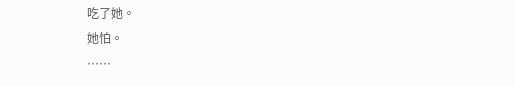吃了她。
她怕。
……